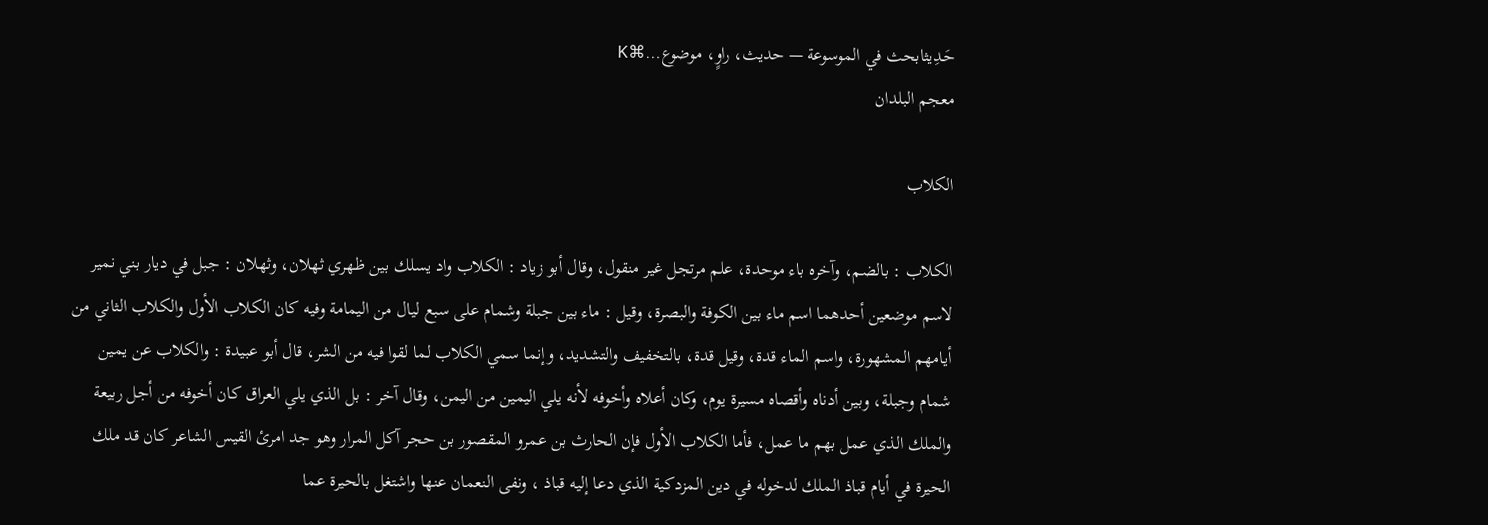حَـدِيثابحث في الموسوعة — حديث، راوٍ، موضوع…⌘K
معجم البلدان

الكلاب

الكلاب : بالضم، وآخره باء موحدة، علم مرتجل غير منقول، وقال أبو زياد : الكلاب واد يسلك بين ظهري ثهلان، وثهلان : جبل في ديار بني نمير لاسم موضعين أحدهما اسم ماء بين الكوفة والبصرة، وقيل : ماء بين جبلة وشمام على سبع ليال من اليمامة وفيه كان الكلاب الأول والكلاب الثاني من أيامهم المشهورة، واسم الماء قدة، وقيل قدة، بالتخفيف والتشديد، وإنما سمي الكلاب لما لقوا فيه من الشر، قال أبو عبيدة : والكلاب عن يمين شمام وجبلة، وبين أدناه وأقصاه مسيرة يوم، وكان أعلاه وأخوفه لأنه يلي اليمين من اليمن، وقال آخر : بل الذي يلي العراق كان أخوفه من أجل ربيعة والملك الذي عمل بهم ما عمل، فأما الكلاب الأول فإن الحارث بن عمرو المقصور بن حجر آكل المرار وهو جد امرئ القيس الشاعر كان قد ملك الحيرة في أيام قباذ الملك لدخوله في دين المزدكية الذي دعا إليه قباذ ، ونفى النعمان عنها واشتغل بالحيرة عما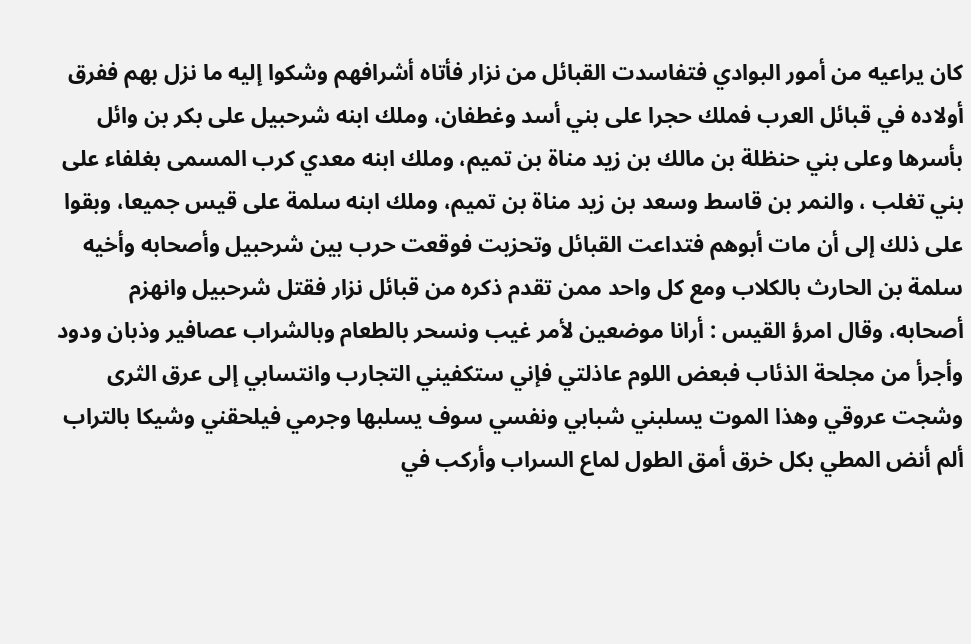كان يراعيه من أمور البوادي فتفاسدت القبائل من نزار فأتاه أشرافهم وشكوا إليه ما نزل بهم ففرق أولاده في قبائل العرب فملك حجرا على بني أسد وغطفان، وملك ابنه شرحبيل على بكر بن وائل بأسرها وعلى بني حنظلة بن مالك بن زيد مناة بن تميم، وملك ابنه معدي كرب المسمى بغلفاء على بني تغلب ، والنمر بن قاسط وسعد بن زيد مناة بن تميم، وملك ابنه سلمة على قيس جميعا، وبقوا على ذلك إلى أن مات أبوهم فتداعت القبائل وتحزبت فوقعت حرب بين شرحبيل وأصحابه وأخيه سلمة بن الحارث بالكلاب ومع كل واحد ممن تقدم ذكره من قبائل نزار فقتل شرحبيل وانهزم أصحابه، وقال امرؤ القيس : أرانا موضعين لأمر غيب ونسحر بالطعام وبالشراب عصافير وذبان ودود وأجرأ من مجلحة الذئاب فبعض اللوم عاذلتي فإني ستكفيني التجارب وانتسابي إلى عرق الثرى وشجت عروقي وهذا الموت يسلبني شبابي ونفسي سوف يسلبها وجرمي فيلحقني وشيكا بالتراب ألم أنض المطي بكل خرق أمق الطول لماع السراب وأركب في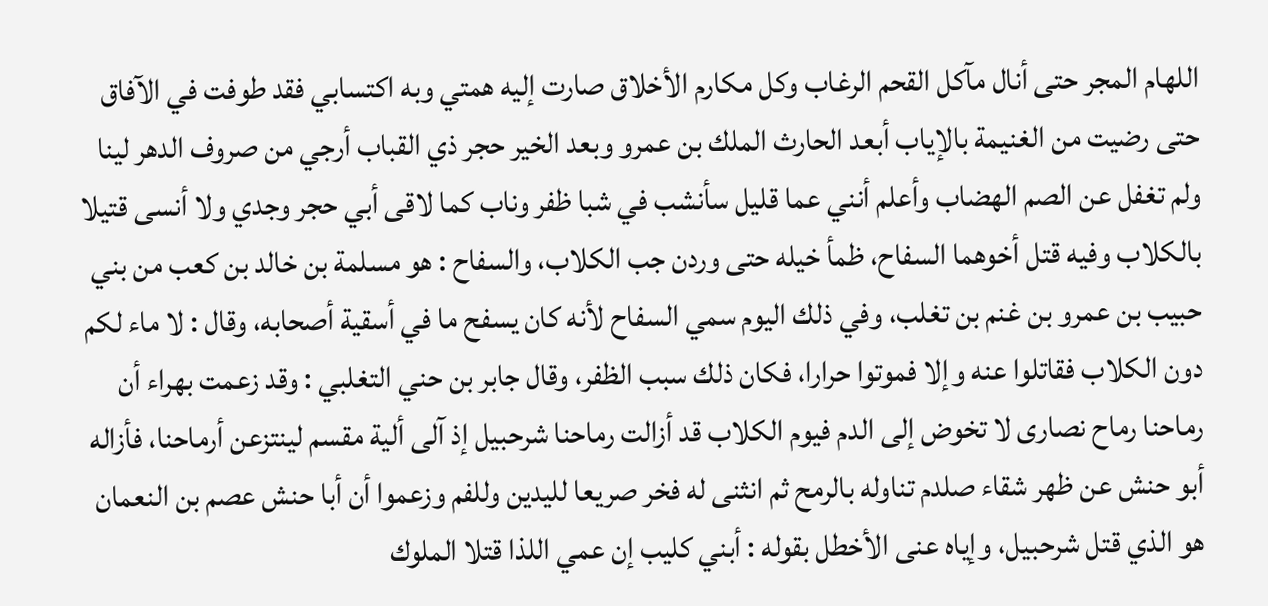اللهام المجر حتى أنال مآكل القحم الرغاب وكل مكارم الأخلاق صارت إليه همتي وبه اكتسابي فقد طوفت في الآفاق حتى رضيت من الغنيمة بالإياب أبعد الحارث الملك بن عمرو وبعد الخير حجر ذي القباب أرجي من صروف الدهر لينا ولم تغفل عن الصم الهضاب وأعلم أنني عما قليل سأنشب في شبا ظفر وناب كما لاقى أبي حجر وجدي ولا أنسى قتيلا بالكلاب وفيه قتل أخوهما السفاح، ظمأ خيله حتى وردن جب الكلاب، والسفاح : هو مسلمة بن خالد بن كعب من بني حبيب بن عمرو بن غنم بن تغلب، وفي ذلك اليوم سمي السفاح لأنه كان يسفح ما في أسقية أصحابه، وقال : لا ماء لكم دون الكلاب فقاتلوا عنه وإلا فموتوا حرارا، فكان ذلك سبب الظفر، وقال جابر بن حني التغلبي : وقد زعمت بهراء أن رماحنا رماح نصارى لا تخوض إلى الدم فيوم الكلاب قد أزالت رماحنا شرحبيل إذ آلى ألية مقسم لينتزعن أرماحنا، فأزاله أبو حنش عن ظهر شقاء صلدم تناوله بالرمح ثم انثنى له فخر صريعا لليدين وللفم وزعموا أن أبا حنش عصم بن النعمان هو الذي قتل شرحبيل، وإياه عنى الأخطل بقوله : أبني كليب إن عمي اللذا قتلا الملوك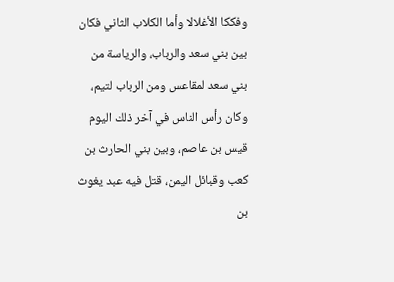وفككا الأغلالا وأما الكلاب الثاني فكان بين بني سعد والرباب، والرياسة من بني سعد لمقاعس ومن الرباب لتيم، وكان رأس الناس في آخر ذلك اليوم قيس بن عاصم، وبين بني الحارث بن كعب وقبائل اليمن، قتل فيه عبد يغوث بن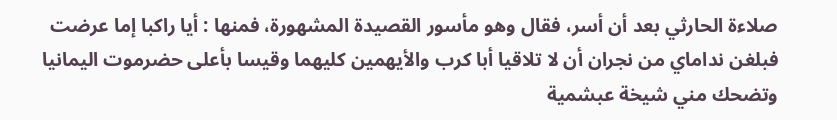صلاءة الحارثي بعد أن أسر، فقال وهو مأسور القصيدة المشهورة، فمنها : أيا راكبا إما عرضت فبلغن نداماي من نجران أن لا تلاقيا أبا كرب والأيهمين كليهما وقيسا بأعلى حضرموت اليمانيا وتضحك مني شيخة عبشمية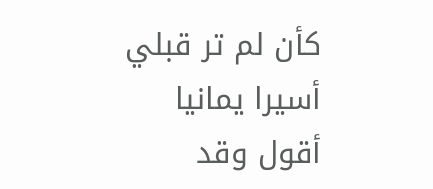كأن لم تر قبلي أسيرا يمانيا أقول وقد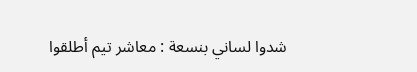شدوا لساني بنسعة : معاشر تيم أطلقوا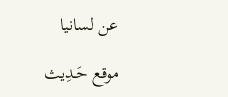عن لسانيا

موقع حَـدِيث